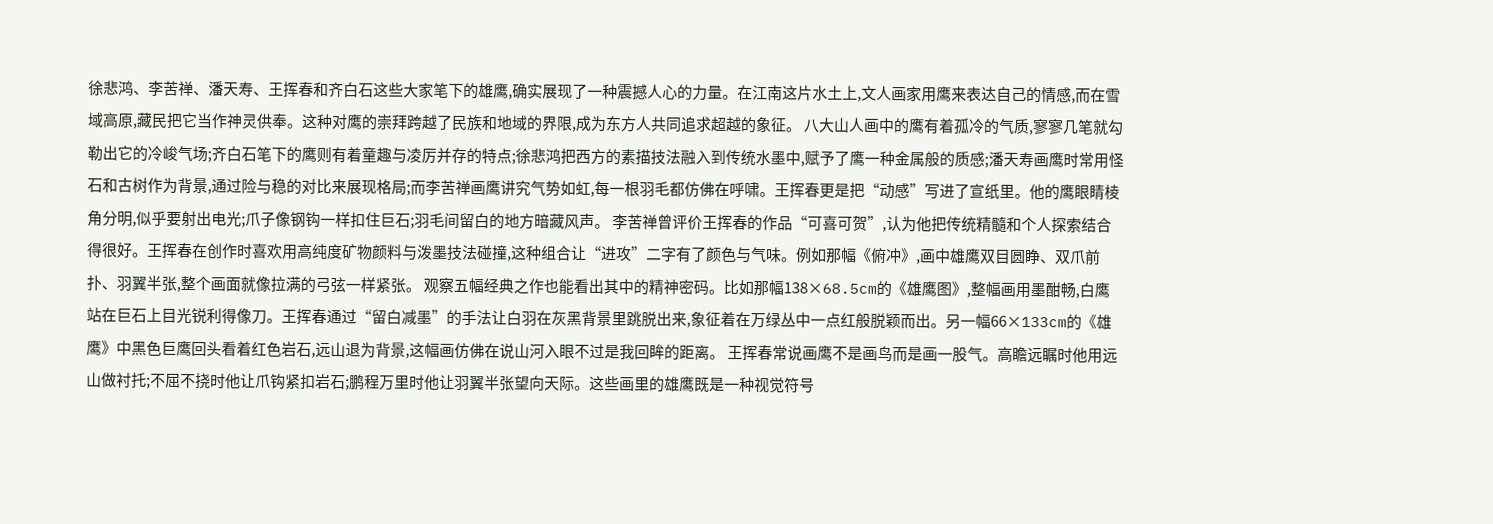徐悲鸿、李苦禅、潘天寿、王挥春和齐白石这些大家笔下的雄鹰,确实展现了一种震撼人心的力量。在江南这片水土上,文人画家用鹰来表达自己的情感,而在雪域高原,藏民把它当作神灵供奉。这种对鹰的崇拜跨越了民族和地域的界限,成为东方人共同追求超越的象征。 八大山人画中的鹰有着孤冷的气质,寥寥几笔就勾勒出它的冷峻气场;齐白石笔下的鹰则有着童趣与凌厉并存的特点;徐悲鸿把西方的素描技法融入到传统水墨中,赋予了鹰一种金属般的质感;潘天寿画鹰时常用怪石和古树作为背景,通过险与稳的对比来展现格局;而李苦禅画鹰讲究气势如虹,每一根羽毛都仿佛在呼啸。王挥春更是把“动感”写进了宣纸里。他的鹰眼睛棱角分明,似乎要射出电光;爪子像钢钩一样扣住巨石;羽毛间留白的地方暗藏风声。 李苦禅曾评价王挥春的作品“可喜可贺”,认为他把传统精髓和个人探索结合得很好。王挥春在创作时喜欢用高纯度矿物颜料与泼墨技法碰撞,这种组合让“进攻”二字有了颜色与气味。例如那幅《俯冲》,画中雄鹰双目圆睁、双爪前扑、羽翼半张,整个画面就像拉满的弓弦一样紧张。 观察五幅经典之作也能看出其中的精神密码。比如那幅138×68.5cm的《雄鹰图》,整幅画用墨酣畅,白鹰站在巨石上目光锐利得像刀。王挥春通过“留白减墨”的手法让白羽在灰黑背景里跳脱出来,象征着在万绿丛中一点红般脱颖而出。另一幅66×133cm的《雄鹰》中黑色巨鹰回头看着红色岩石,远山退为背景,这幅画仿佛在说山河入眼不过是我回眸的距离。 王挥春常说画鹰不是画鸟而是画一股气。高瞻远瞩时他用远山做衬托;不屈不挠时他让爪钩紧扣岩石;鹏程万里时他让羽翼半张望向天际。这些画里的雄鹰既是一种视觉符号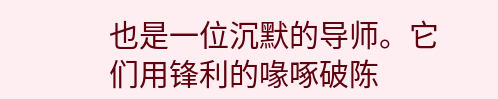也是一位沉默的导师。它们用锋利的喙啄破陈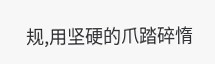规,用坚硬的爪踏碎惰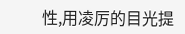性,用凌厉的目光提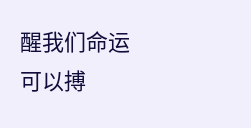醒我们命运可以搏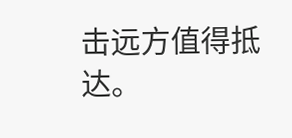击远方值得抵达。